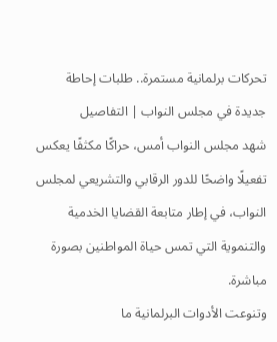تحركات برلمانية مستمرة.. طلبات إحاطة جديدة في مجلس النواب | التفاصيل
شهد مجلس النواب أمس، حراكًا مكثفًا يعكس تفعيلًا واضحًا للدور الرقابي والتشريعي لمجلس النواب، في إطار متابعة القضايا الخدمية والتنموية التي تمس حياة المواطنين بصورة مباشرة.
وتنوعت الأدوات البرلمانية ما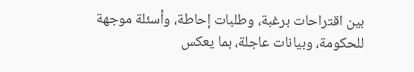بين اقتراحات برغبة، وطلبات إحاطة، وأسئلة موجهة للحكومة، وبيانات عاجلة، بما يعكس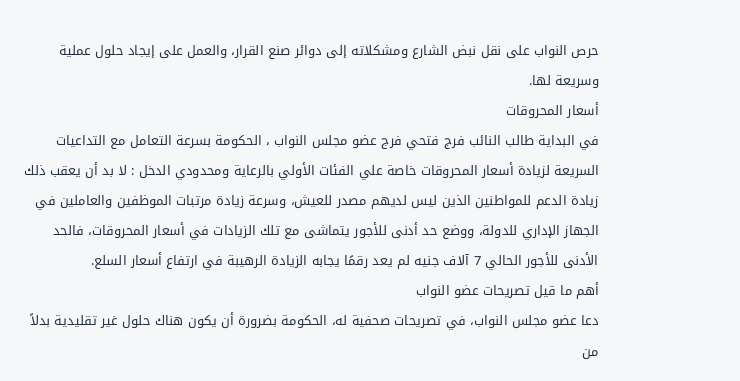حرص النواب على نقل نبض الشارع ومشكلاته إلى دوائر صنع القرار، والعمل على إيجاد حلول عملية وسريعة لها.
أسعار المحروقات
في البداية طالب النائب فرج فتحي فرج عضو مجلس النواب ، الحكومة بسرعة التعامل مع التداعيات السريعة لزيادة أسعار المحروقات خاصة علي الفئات الأولي بالرعاية ومحدودي الدخل : لا بد أن يعقب ذلك زيادة الدعم للمواطنين الذين ليس لديهم مصدر للعيش، وسرعة زيادة مرتبات الموظفين والعاملين في الجهاز الإداري للدولة، ووضع حد أدنى للأجور يتماشى مع تلك الزيادات في أسعار المحروقات، فالحد الأدنى للأجور الحالي 7 آلاف جنيه لم يعد رقمًا يجابه الزيادة الرهيبة في ارتفاع أسعار السلع.
أهم ما قيل تصريحات عضو النواب
دعا عضو مجلس النواب، في تصريحات صحفية له، الحكومة بضرورة أن يكون هناك حلول غير تقليدية بدلاً من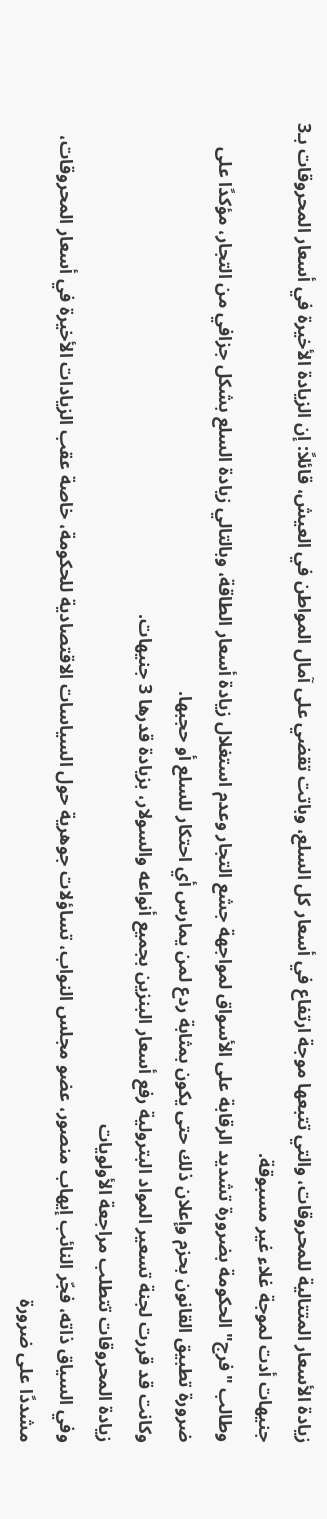زيادة الأسعار المتتالية للمحروقات، والتي تتبعها موجة ارتفاع في أسعار كل السلع، وباتت تقضي على آمال المواطن في العيش، قائلاً: إن الزيادة الأخيرة في أسعار المحروقات بـ3 جنيهات أدت لموجة غلاء غير مسبوقة.
وطالب "فرج" الحكومة بضرورة تشديد الرقابة على الأسواق لمواجهة جشع التجار وعدم استغلال زيادة أسعار الطاقة، وبالتالي زيادة السلع بشكل جزافي من التجار، مؤكدًا على ضرورة تطبيق القانون بحزم وإعلان ذلك حتى يكون بمثابة ردع لمن يمارس أي احتكار للسلع أو حجبها.
وكانت قد قررت لجنة تسعير المواد البترولية رفع أسعار البنزين بجميع أنواعه والسولار، بزيادة قدرها 3 جنيهات.
زيادة المحروقات تتطلب مراجعة الأولويات
وفي السياق ذاته، فجّر النائب إيهاب منصور، عضو مجلس النواب، تساؤلات جوهرية حول السياسات الاقتصادية للحكومة، خاصة عقب الزيادات الأخيرة في أسعار المحروقات، مشددًا على ضرورة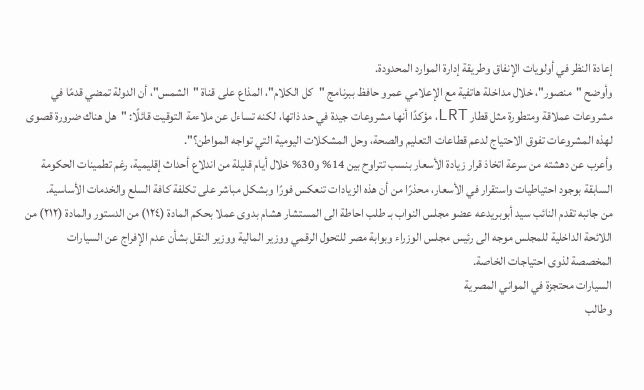إعادة النظر في أولويات الإنفاق وطريقة إدارة الموارد المحدودة.
وأوضح "منصور"، خلال مداخلة هاتفية مع الإعلامي عمرو حافظ ببرنامج "كل الكلام"، المذاع على قناة "الشمس"، أن الدولة تمضي قدمًا في مشروعات عملاقة ومتطورة مثل قطار LRT، مؤكدًا أنها مشروعات جيدة في حد ذاتها، لكنه تساءل عن ملاءمة التوقيت قائلًا: "هل هناك ضرورة قصوى لهذه المشروعات تفوق الاحتياج لدعم قطاعات التعليم والصحة، وحل المشكلات اليومية التي تواجه المواطن؟".
وأعرب عن دهشته من سرعة اتخاذ قرار زيادة الأسعار بنسب تتراوح بين 14% و30% خلال أيام قليلة من اندلاع أحداث إقليمية، رغم تطمينات الحكومة السابقة بوجود احتياطيات واستقرار في الأسعار، محذرًا من أن هذه الزيادات تنعكس فورًا وبشكل مباشر على تكلفة كافة السلع والخدمات الأساسية.
من جانبه تقدم النائب سيد أبوبريدعه عضو مجلس النواب بـ طلب احاطة الى المستشار هشام بدوى عملا بحكم المادة (١٢٤) من الدستور والمادة (٢١٢) من اللائحة الداخلية للمجلس موجه الى رئيس مجلس الوزراء وبوابة مصر للتحول الرقمي ووزير المالية ووزير النقل بشأن عدم الإفراج عن السيارات المخصصة لذوى احتياجات الخاصة.
السيارات محتجزة في المواني المصرية
وطالب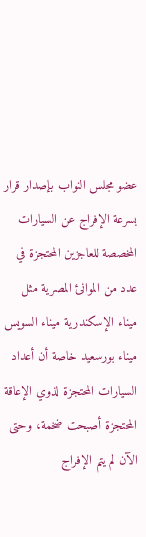عضو مجلس النواب بإصدار قرار بسرعة الإفراج عن السيارات المخصصة للعاجزين المحتجزة في عدد من الموانئ المصرية مثل ميناء الإسكندرية ميناء السويس ميناء بورسعيد خاصة أن أعداد السيارات المحتجزة لذوي الإعاقة المحتجزة أصبحت ضخمة، وحتى الآن لم يتم الإفراج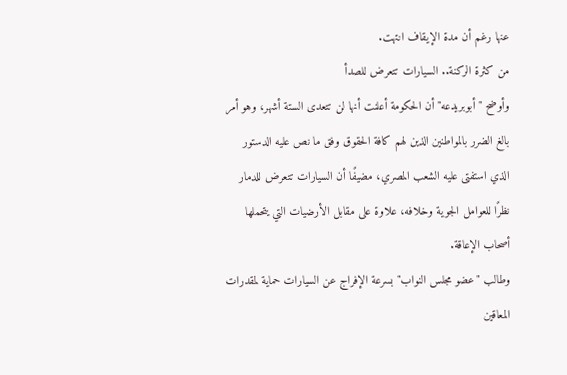عنها رغم أن مدة الإيقاف انتهت.
من كثرة الركنة.. السيارات تتعرض للصدأ
وأوضح "أبوبريدعه" أن الحكومة أعلنت أنها لن تتعدى الستة أشهر، وهو أمر بالغ الضرر بالمواطنين الذين لهم كافة الحقوق وفق ما نص عليه الدستور الذي استفتى عليه الشعب المصري، مضيفًا أن السيارات تتعرض للدمار نظرًا للعوامل الجوية وخلافه، علاوة على مقابل الأرضيات التي يتحملها أصحاب الإعاقة.
وطالب "عضو مجلس النواب" بسرعة الإفراج عن السيارات حماية لمقدرات المعاقين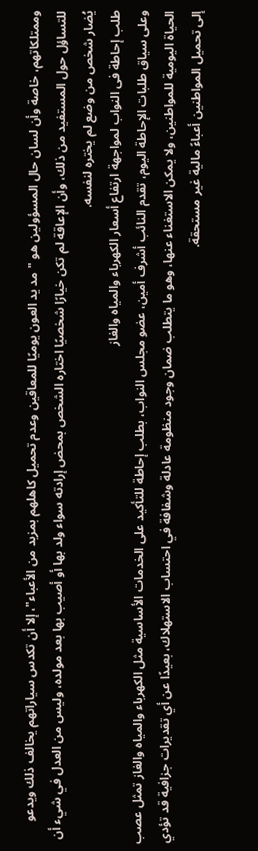وممتلكاتهم، خاصة وأن لسان حال المسؤولين هو "مد يد العون يوميًا للمعاقين وعدم تحميل كاهلهم بمزيد من الأعباء"، إلا أن تكدس سياراتهم يخالف ذلك ويدعو للتساؤل حول المستفيد من ذلك، وأن الإعاقة لم تكن خيارًا شخصيًا اختاره الشخص بمحض إرادته سواء ولد بها أو أصيب بها بعد مولده، وليس من العدل في شيء أن يُضار شخص من وضع لم يختره لنفسه.
طلب إحاطة فى النواب لمواجهة ارتفاع أسعار الكهرباء والمياه والغاز
وعلى سياق طلبات الإحاطة اليوم، تقدم النائب أشرف أمين، عضو مجلس النواب، بطلب إحاطة للتأكيد على الخدمات الأساسية مثل الكهرباء والمياه والغاز تمثل عصب الحياة اليومية للمواطنين، ولا يمكن الاستغناء عنها، وهو ما يتطلب ضمان وجود منظومة عادلة وشفافة في احتساب الاستهلاك، بعيدًا عن أي تقديرات جزافية قد تؤدي إلى تحميل المواطنين أعباءً مالية غير مستحقة.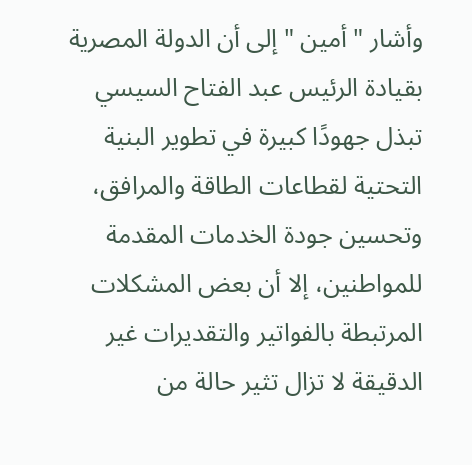وأشار " أمين " إلى أن الدولة المصرية بقيادة الرئيس عبد الفتاح السيسي تبذل جهودًا كبيرة في تطوير البنية التحتية لقطاعات الطاقة والمرافق، وتحسين جودة الخدمات المقدمة للمواطنين، إلا أن بعض المشكلات المرتبطة بالفواتير والتقديرات غير الدقيقة لا تزال تثير حالة من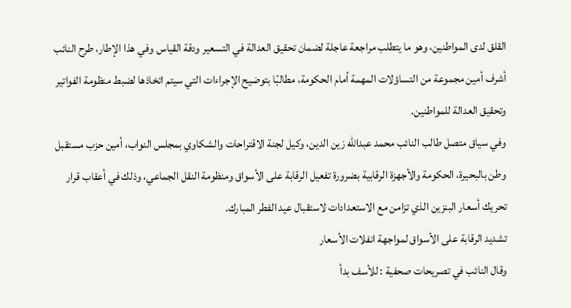القلق لدى المواطنين، وهو ما يتطلب مراجعة عاجلة لضمان تحقيق العدالة في التسعير ودقة القياس وفي هذا الإطار، طرح النائب أشرف أمين مجموعة من التساؤلات المهمة أمام الحكومة، مطالبًا بتوضيح الإجراءات التي سيتم اتخاذها لضبط منظومة الفواتير وتحقيق العدالة للمواطنين.
وفي سياق متصل طالب النائب محمد عبدالله زين الدين، وكيل لجنة الاقتراحات والشكاوي بمجلس النواب، أمين حزب مستقبل وطن بالبحيرة، الحكومة والأجهزة الرقابية بضرورة تفعيل الرقابة على الأسواق ومنظومة النقل الجماعي، وذلك في أعقاب قرار تحريك أسعار البنزين الذي تزامن مع الاستعدادات لاستقبال عيد الفطر المبارك.
تشديد الرقابة على الأسواق لمواجهة انفلات الأسعار
وقال النائب في تصريحات صحفية : للأسف بدأ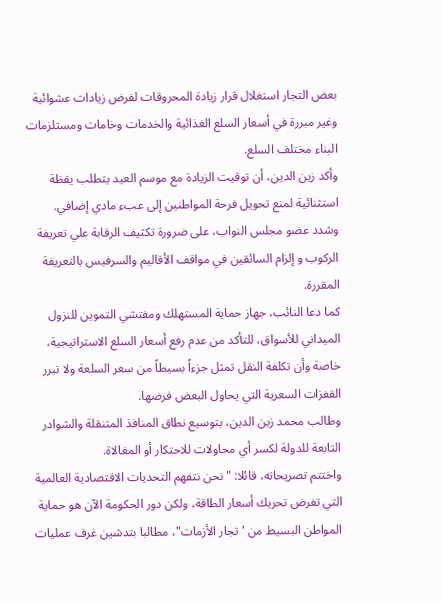بعض التجار استغلال قرار زيادة المحروقات لفرض زيادات عشوائية وغير مبررة في أسعار السلع الغذائية والخدمات وخامات ومستلزمات البناء مختلف السلع.
وأكد زين الدين، أن توقيت الزيادة مع موسم العيد يتطلب يقظة استثنائية لمنع تحويل فرحة المواطنين إلى عبء مادي إضافي.
وشدد عضو مجلس النواب، على ضرورة تكثيف الرقابة علي تعريفة الركوب و إلزام السائقين في مواقف الأقاليم والسرفيس بالتعريفة المقررة.
كما دعا النائب، جهاز حماية المستهلك ومفتشي التموين للنزول الميداني للأسواق، للتأكد من عدم رفع أسعار السلع الاستراتيجية، خاصة وأن تكلفة النقل تمثل جزءاً بسيطاً من سعر السلعة ولا تبرر القفزات السعرية التي يحاول البعض فرضها.
وطالب محمد زين الدين، بتوسيع نطاق المنافذ المتنقلة والشوادر التابعة للدولة لكسر أي محاولات للاحتكار أو المغالاة.
واختتم تصريحاته، قائلا: "نحن نتفهم التحديات الاقتصادية العالمية التي تفرض تحريك أسعار الطاقة، ولكن دور الحكومة الآن هو حماية المواطن البسيط من 'تجار الأزمات"، مطالبا بتدشين غرف عمليات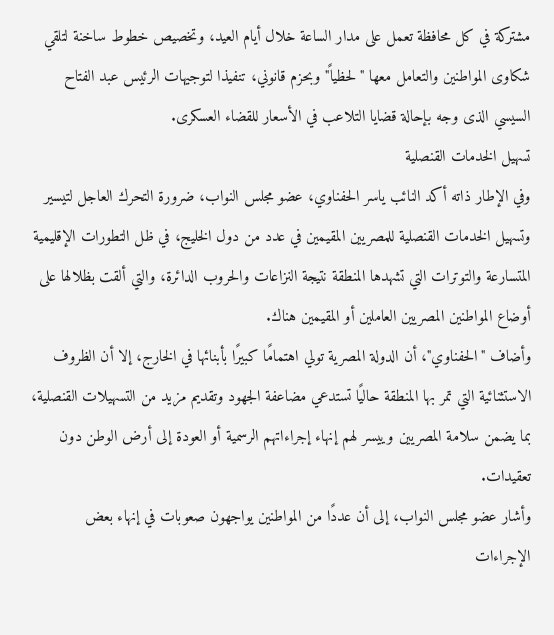مشتركة في كل محافظة تعمل على مدار الساعة خلال أيام العيد، وتخصيص خطوط ساخنة لتلقي شكاوى المواطنين والتعامل معها "لحظياً" وبحزم قانوني، تنفيذا لتوجيهات الرئيس عبد الفتاح السيسي الذى وجه بإحالة قضايا التلاعب في الأسعار للقضاء العسكرى.
تسهيل الخدمات القنصلية
وفي الإطار ذاته أكد النائب ياسر الحفناوي، عضو مجلس النواب، ضرورة التحرك العاجل لتيسير وتسهيل الخدمات القنصلية للمصريين المقيمين في عدد من دول الخليج، في ظل التطورات الإقليمية المتسارعة والتوترات التي تشهدها المنطقة نتيجة النزاعات والحروب الدائرة، والتي ألقت بظلالها على أوضاع المواطنين المصريين العاملين أو المقيمين هناك.
وأضاف "الحفناوي"، أن الدولة المصرية تولي اهتمامًا كبيرًا بأبنائها في الخارج، إلا أن الظروف الاستثنائية التي تمر بها المنطقة حاليًا تستدعي مضاعفة الجهود وتقديم مزيد من التسهيلات القنصلية، بما يضمن سلامة المصريين وييسر لهم إنهاء إجراءاتهم الرسمية أو العودة إلى أرض الوطن دون تعقيدات.
وأشار عضو مجلس النواب، إلى أن عددًا من المواطنين يواجهون صعوبات في إنهاء بعض الإجراءات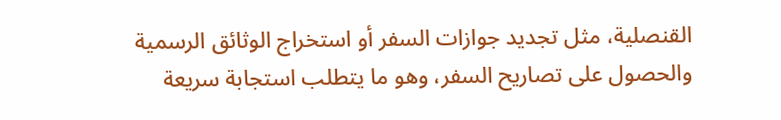القنصلية، مثل تجديد جوازات السفر أو استخراج الوثائق الرسمية والحصول على تصاريح السفر، وهو ما يتطلب استجابة سريعة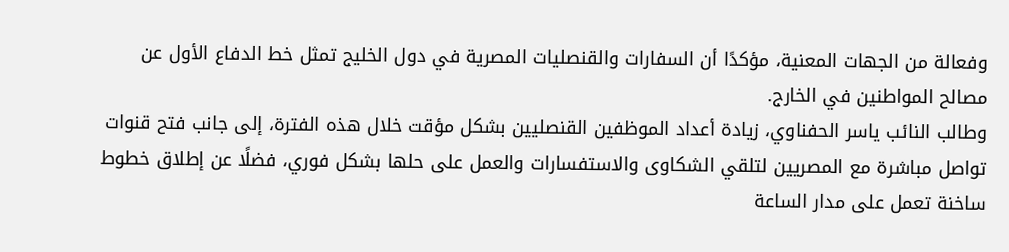وفعالة من الجهات المعنية، مؤكدًا أن السفارات والقنصليات المصرية في دول الخليج تمثل خط الدفاع الأول عن مصالح المواطنين في الخارج.
وطالب النائب ياسر الحفناوي، زيادة أعداد الموظفين القنصليين بشكل مؤقت خلال هذه الفترة، إلى جانب فتح قنوات تواصل مباشرة مع المصريين لتلقي الشكاوى والاستفسارات والعمل على حلها بشكل فوري، فضلًا عن إطلاق خطوط ساخنة تعمل على مدار الساعة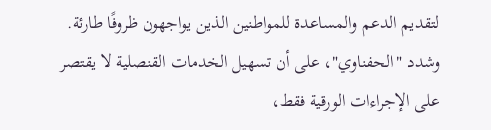لتقديم الدعم والمساعدة للمواطنين الذين يواجهون ظروفًا طارئة.
وشدد "الحفناوي"، على أن تسهيل الخدمات القنصلية لا يقتصر على الإجراءات الورقية فقط،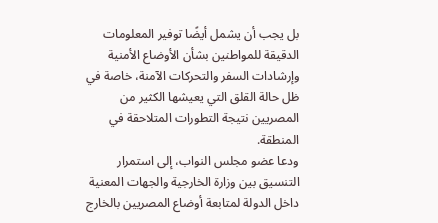بل يجب أن يشمل أيضًا توفير المعلومات الدقيقة للمواطنين بشأن الأوضاع الأمنية وإرشادات السفر والتحركات الآمنة، خاصة في ظل حالة القلق التي يعيشها الكثير من المصريين نتيجة التطورات المتلاحقة في المنطقة.
ودعا عضو مجلس النواب، إلى استمرار التنسيق بين وزارة الخارجية والجهات المعنية داخل الدولة لمتابعة أوضاع المصريين بالخارج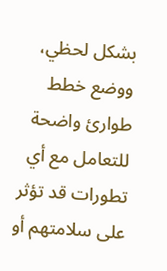بشكل لحظي، ووضع خطط طوارئ واضحة للتعامل مع أي تطورات قد تؤثر على سلامتهم أو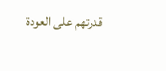قدرتهم على العودة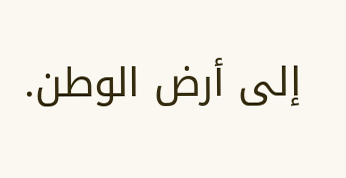إلى أرض الوطن.